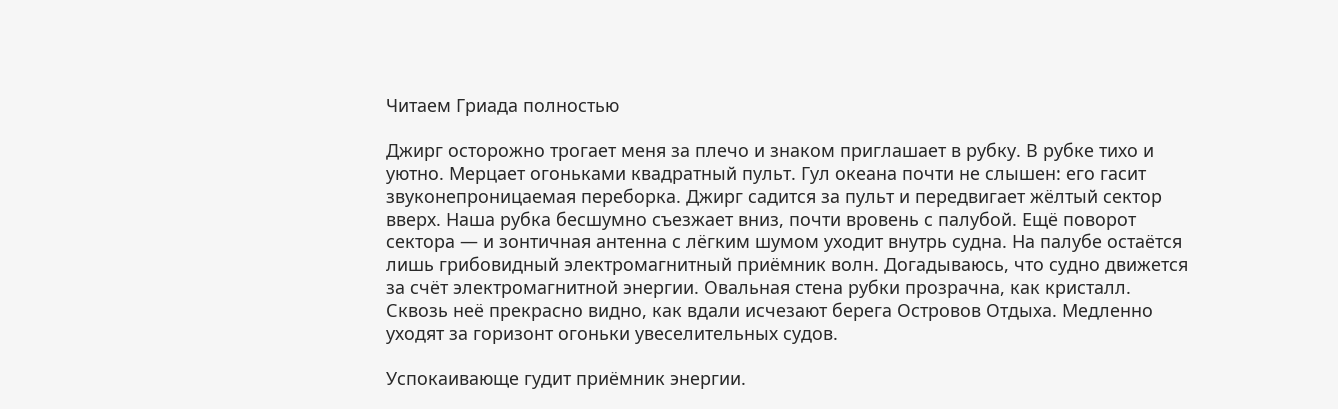Читаем Гриада полностью

Джирг осторожно трогает меня за плечо и знаком приглашает в рубку. В рубке тихо и уютно. Мерцает огоньками квадратный пульт. Гул океана почти не слышен: его гасит звуконепроницаемая переборка. Джирг садится за пульт и передвигает жёлтый сектор вверх. Наша рубка бесшумно съезжает вниз, почти вровень с палубой. Ещё поворот сектора — и зонтичная антенна с лёгким шумом уходит внутрь судна. На палубе остаётся лишь грибовидный электромагнитный приёмник волн. Догадываюсь, что судно движется за счёт электромагнитной энергии. Овальная стена рубки прозрачна, как кристалл. Сквозь неё прекрасно видно, как вдали исчезают берега Островов Отдыха. Медленно уходят за горизонт огоньки увеселительных судов.

Успокаивающе гудит приёмник энергии.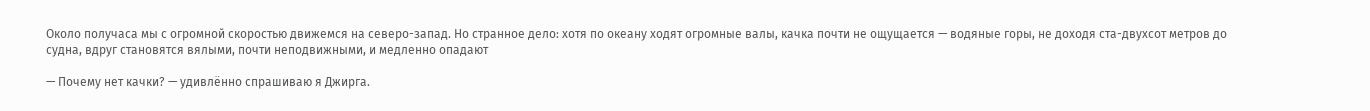Около получаса мы с огромной скоростью движемся на северо-запад. Но странное дело: хотя по океану ходят огромные валы, качка почти не ощущается — водяные горы, не доходя ста-двухсот метров до судна, вдруг становятся вялыми, почти неподвижными, и медленно опадают

— Почему нет качки? — удивлённо спрашиваю я Джирга.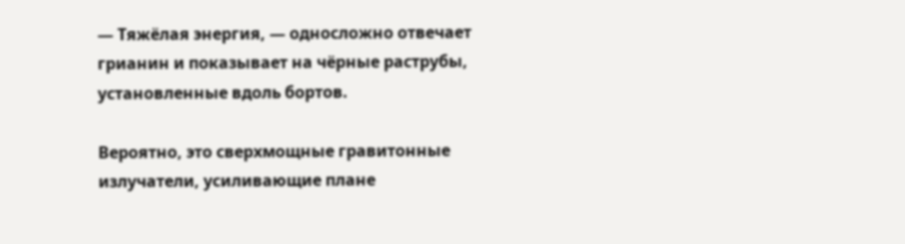— Тяжёлая энергия, — односложно отвечает грианин и показывает на чёрные раструбы, установленные вдоль бортов.

Вероятно, это сверхмощные гравитонные излучатели, усиливающие плане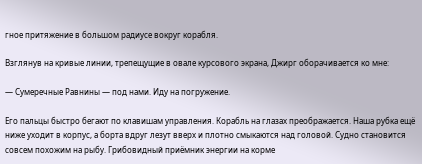гное притяжение в большом радиусе вокруг корабля.

Взглянув на кривые линии, трепещущие в овале курсового экрана, Джирг оборачивается ко мне:

— Сумеречные Равнины — под нами. Иду на погружение.

Его пальцы быстро бегают по клавишам управления. Корабль на глазах преображается. Наша рубка ещё ниже уходит в корпус, а борта вдруг лезут вверх и плотно смыкаются над головой. Судно становится совсем похожим на рыбу. Грибовидный приёмник энергии на корме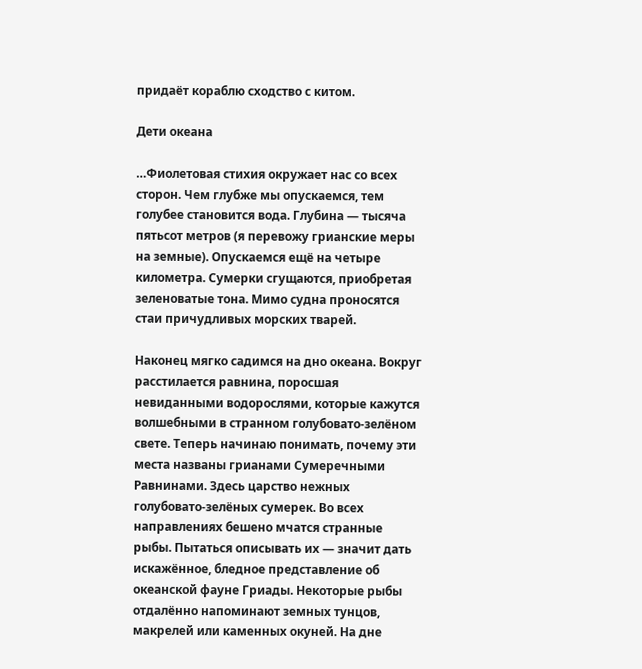придаёт кораблю сходство с китом.

Дети океана

…Фиолетовая стихия окружает нас со всех сторон. Чем глубже мы опускаемся, тем голубее становится вода. Глубина — тысяча пятьсот метров (я перевожу грианские меры на земные). Опускаемся ещё на четыре километра. Сумерки сгущаются, приобретая зеленоватые тона. Мимо судна проносятся стаи причудливых морских тварей.

Наконец мягко садимся на дно океана. Вокруг расстилается равнина, поросшая невиданными водорослями, которые кажутся волшебными в странном голубовато-зелёном свете. Теперь начинаю понимать, почему эти места названы грианами Сумеречными Равнинами. Здесь царство нежных голубовато-зелёных сумерек. Во всех направлениях бешено мчатся странные рыбы. Пытаться описывать их — значит дать искажённое, бледное представление об океанской фауне Гриады. Некоторые рыбы отдалённо напоминают земных тунцов, макрелей или каменных окуней. На дне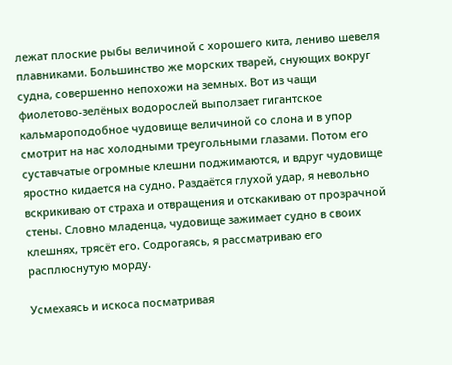лежат плоские рыбы величиной с хорошего кита, лениво шевеля плавниками. Большинство же морских тварей, снующих вокруг судна, совершенно непохожи на земных. Вот из чащи фиолетово-зелёных водорослей выползает гигантское кальмароподобное чудовище величиной со слона и в упор смотрит на нас холодными треугольными глазами. Потом его суставчатые огромные клешни поджимаются, и вдруг чудовище яростно кидается на судно. Раздаётся глухой удар, я невольно вскрикиваю от страха и отвращения и отскакиваю от прозрачной стены. Словно младенца, чудовище зажимает судно в своих клешнях, трясёт его. Содрогаясь, я рассматриваю его расплюснутую морду.

Усмехаясь и искоса посматривая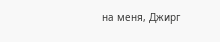на меня, Джирг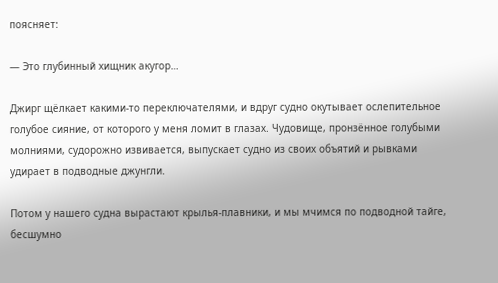поясняет:

— Это глубинный хищник акугор…

Джирг щёлкает какими-то переключателями, и вдруг судно окутывает ослепительное голубое сияние, от которого у меня ломит в глазах. Чудовище, пронзённое голубыми молниями, судорожно извивается, выпускает судно из своих объятий и рывками удирает в подводные джунгли.

Потом у нашего судна вырастают крылья-плавники, и мы мчимся по подводной тайге, бесшумно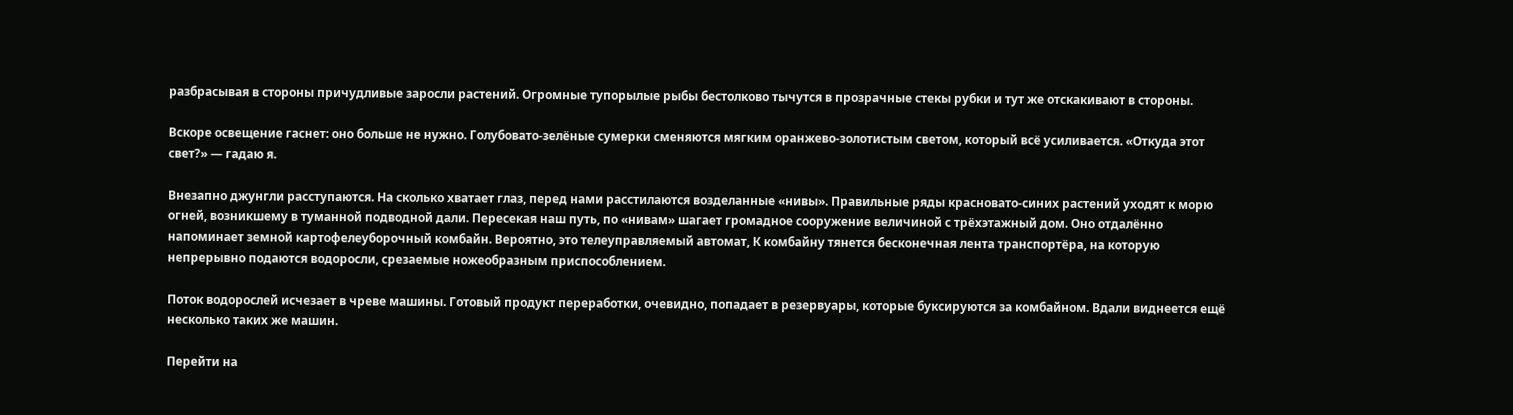разбрасывая в стороны причудливые заросли растений. Огромные тупорылые рыбы бестолково тычутся в прозрачные стекы рубки и тут же отскакивают в стороны.

Вскоре освещение гаснет: оно больше не нужно. Голубовато-зелёные сумерки сменяются мягким оранжево-золотистым светом, который всё усиливается. «Откуда этот свет?» — гадаю я.

Внезапно джунгли расступаются. На сколько хватает глаз, перед нами расстилаются возделанные «нивы». Правильные ряды красновато-синих растений уходят к морю огней, возникшему в туманной подводной дали. Пересекая наш путь, по «нивам» шагает громадное сооружение величиной с трёхэтажный дом. Оно отдалённо напоминает земной картофелеуборочный комбайн. Вероятно, это телеуправляемый автомат, К комбайну тянется бесконечная лента транспортёра, на которую непрерывно подаются водоросли, срезаемые ножеобразным приспособлением.

Поток водорослей исчезает в чреве машины. Готовый продукт переработки, очевидно, попадает в резервуары, которые буксируются за комбайном. Вдали виднеется ещё несколько таких же машин.

Перейти на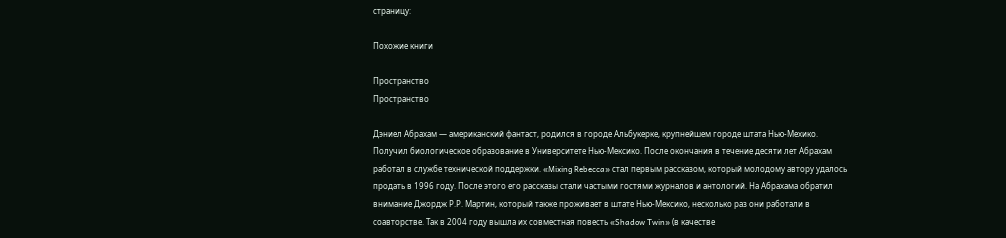страницу:

Похожие книги

Пространство
Пространство

Дэниел Абрахам — американский фантаст, родился в городе Альбукерке, крупнейшем городе штата Нью-Мехико. Получил биологическое образование в Университете Нью-Мексико. После окончания в течение десяти лет Абрахам работал в службе технической поддержки. «Mixing Rebecca» стал первым рассказом, который молодому автору удалось продать в 1996 году. После этого его рассказы стали частыми гостями журналов и антологий. На Абрахама обратил внимание Джордж Р.Р. Мартин, который также проживает в штате Нью-Мексико, несколько раз они работали в соавторстве. Так в 2004 году вышла их совместная повесть «Shadow Twin» (в качестве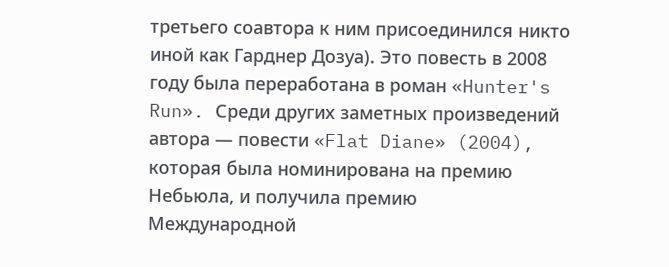третьего соавтора к ним присоединился никто иной как Гарднер Дозуа). Это повесть в 2008 году была переработана в роман «Hunter's Run». Среди других заметных произведений автора — повести «Flat Diane» (2004), которая была номинирована на премию Небьюла, и получила премию Международной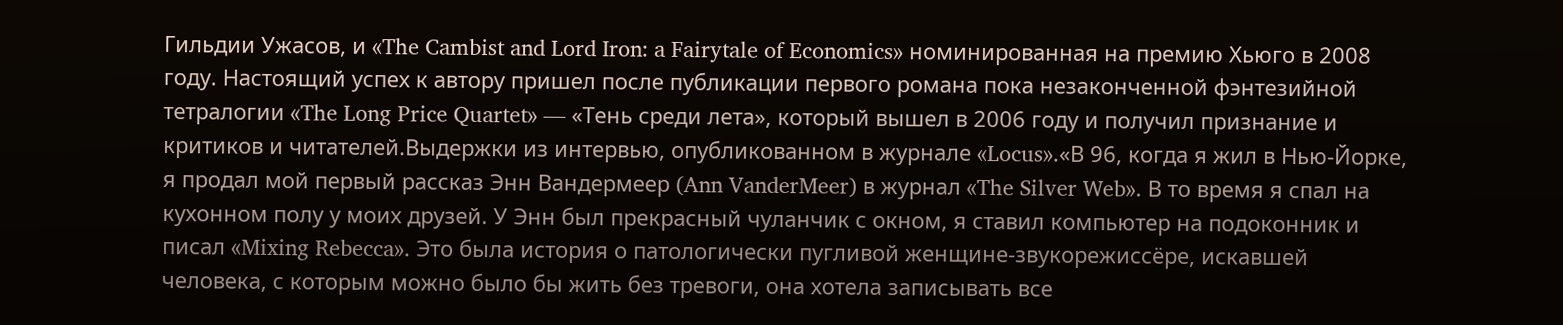Гильдии Ужасов, и «The Cambist and Lord Iron: a Fairytale of Economics» номинированная на премию Хьюго в 2008 году. Настоящий успех к автору пришел после публикации первого романа пока незаконченной фэнтезийной тетралогии «The Long Price Quartet» — «Тень среди лета», который вышел в 2006 году и получил признание и критиков и читателей.Выдержки из интервью, опубликованном в журнале «Locus».«В 96, когда я жил в Нью-Йорке, я продал мой первый рассказ Энн Вандермеер (Ann VanderMeer) в журнал «The Silver Web». В то время я спал на кухонном полу у моих друзей. У Энн был прекрасный чуланчик с окном, я ставил компьютер на подоконник и писал «Mixing Rebecca». Это была история о патологически пугливой женщине-звукорежиссёре, искавшей человека, с которым можно было бы жить без тревоги, она хотела записывать все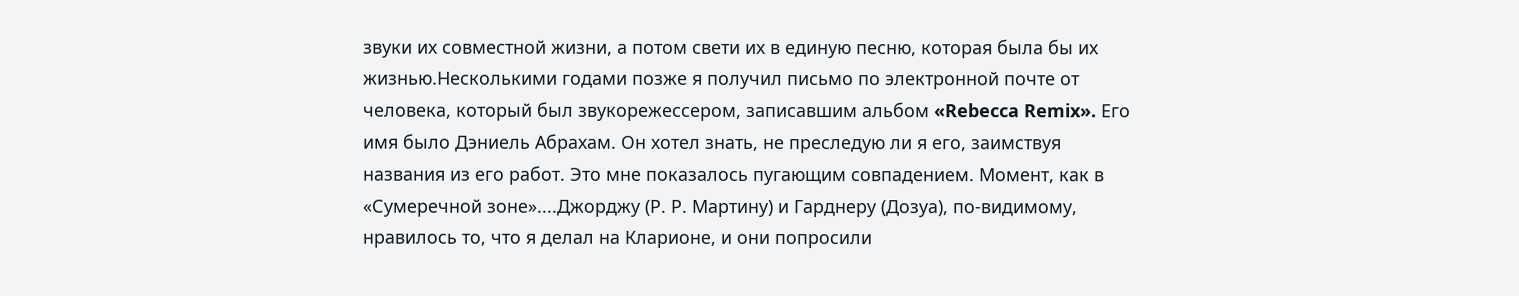звуки их совместной жизни, а потом свети их в единую песню, которая была бы их жизнью.Несколькими годами позже я получил письмо по электронной почте от человека, который был звукорежессером, записавшим альбом «Rebecca Remix». Его имя было Дэниель Абрахам. Он хотел знать, не преследую ли я его, заимствуя названия из его работ. Это мне показалось пугающим совпадением. Момент, как в «Сумеречной зоне»....Джорджу (Р. Р. Мартину) и Гарднеру (Дозуа), по-видимому, нравилось то, что я делал на Кларионе, и они попросили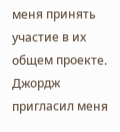меня принять участие в их общем проекте. Джордж пригласил меня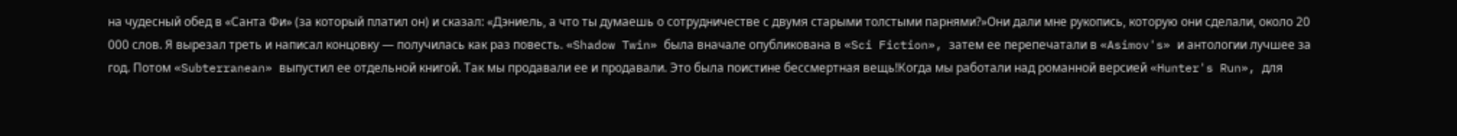на чудесный обед в «Санта Фи» (за который платил он) и сказал: «Дэниель, а что ты думаешь о сотрудничестве с двумя старыми толстыми парнями?»Они дали мне рукопись, которую они сделали, около 20 000 слов. Я вырезал треть и написал концовку — получилась как раз повесть. «Shadow Twin» была вначале опубликована в «Sci Fiction», затем ее перепечатали в «Asimov's» и антологии лучшее за год. Потом «Subterranean» выпустил ее отдельной книгой. Так мы продавали ее и продавали. Это была поистине бессмертная вещь!Когда мы работали над романной версией «Hunter's Run», для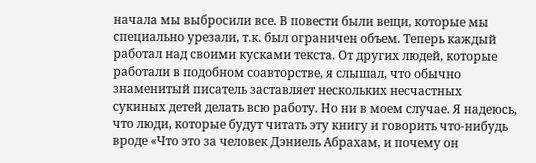начала мы выбросили все. В повести были вещи, которые мы специально урезали, т.к. был ограничен объем. Теперь каждый работал над своими кусками текста. От других людей, которые работали в подобном соавторстве, я слышал, что обычно знаменитый писатель заставляет нескольких несчастных сукиных детей делать всю работу. Но ни в моем случае. Я надеюсь, что люди, которые будут читать эту книгу и говорить что-нибудь вроде «Что это за человек Дэниель Абрахам, и почему он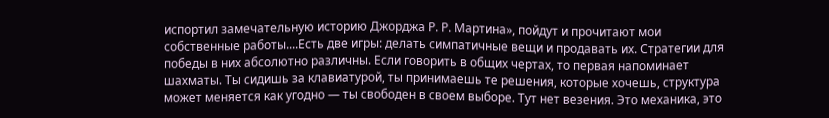испортил замечательную историю Джорджа Р. Р. Мартина», пойдут и прочитают мои собственные работы....Есть две игры: делать симпатичные вещи и продавать их. Стратегии для победы в них абсолютно различны. Если говорить в общих чертах, то первая напоминает шахматы. Ты сидишь за клавиатурой, ты принимаешь те решения, которые хочешь, структура может меняется как угодно — ты свободен в своем выборе. Тут нет везения. Это механика, это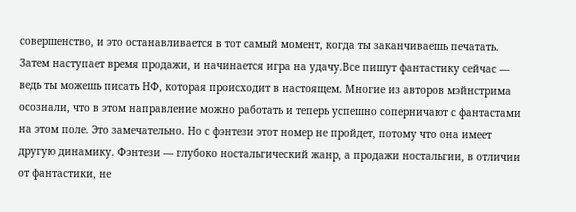совершенство, и это останавливается в тот самый момент, когда ты заканчиваешь печатать. Затем наступает время продажи, и начинается игра на удачу.Все пишут фантастику сейчас — ведь ты можешь писать НФ, которая происходит в настоящем. Многие из авторов мэйнстрима осознали, что в этом направление можно работать и теперь успешно соперничают с фантастами на этом поле. Это замечательно. Но с фэнтези этот номер не пройдет, потому что она имеет другую динамику. Фэнтези — глубоко ностальгический жанр, а продажи ностальгии, в отличии от фантастики, не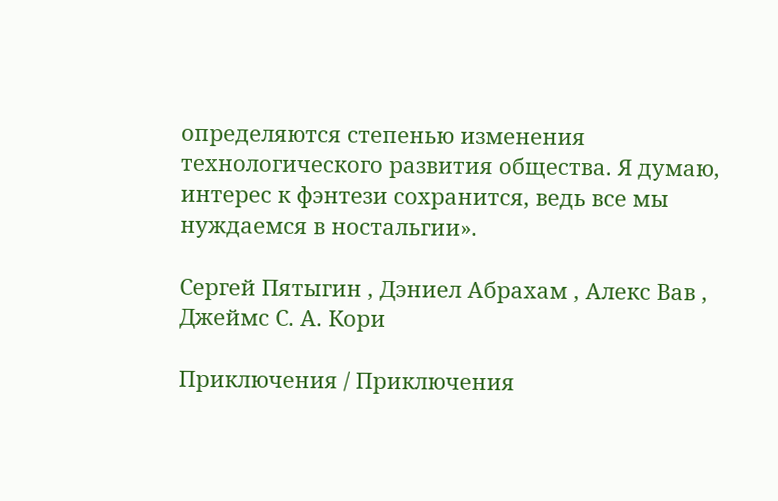определяются степенью изменения технологического развития общества. Я думаю, интерес к фэнтези сохранится, ведь все мы нуждаемся в ностальгии».

Сергей Пятыгин , Дэниел Абрахам , Алекс Вав , Джеймс С. А. Кори

Приключения / Приключения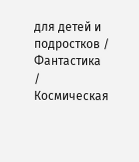для детей и подростков / Фантастика / Космическая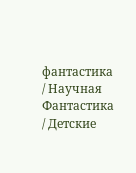фантастика / Научная Фантастика / Детские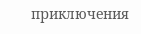приключения